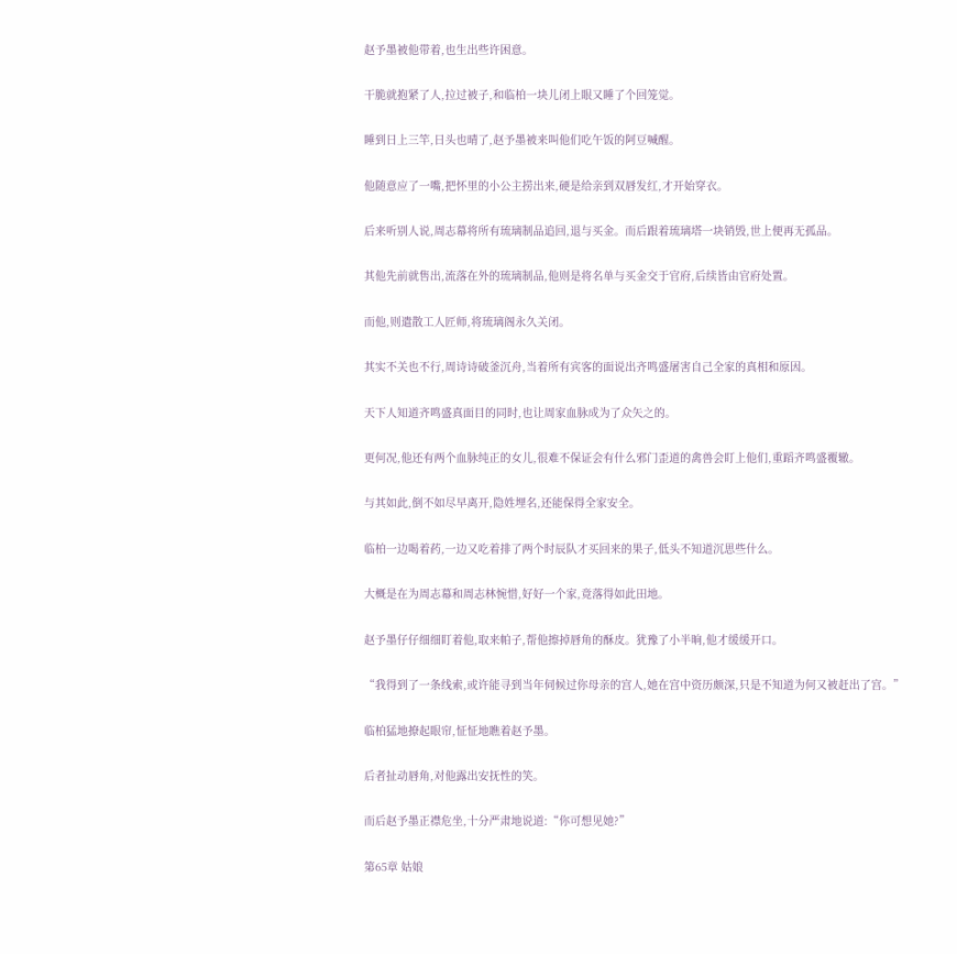赵予墨被他带着,也生出些许困意。

干脆就抱紧了人,拉过被子,和临柏一块儿闭上眼又睡了个回笼觉。

睡到日上三竿,日头也晴了,赵予墨被来叫他们吃午饭的阿豆喊醒。

他随意应了一嘴,把怀里的小公主捞出来,硬是给亲到双唇发红,才开始穿衣。

后来听别人说,周志幕将所有琉璃制品追回,退与买金。而后跟着琉璃塔一块销毁,世上便再无孤品。

其他先前就售出,流落在外的琉璃制品,他则是将名单与买金交于官府,后续皆由官府处置。

而他,则遣散工人匠师,将琉璃阁永久关闭。

其实不关也不行,周诗诗破釜沉舟,当着所有宾客的面说出齐鸣盛屠害自己全家的真相和原因。

天下人知道齐鸣盛真面目的同时,也让周家血脉成为了众矢之的。

更何况,他还有两个血脉纯正的女儿,很难不保证会有什么邪门歪道的禽兽会盯上他们,重蹈齐鸣盛覆辙。

与其如此,倒不如尽早离开,隐姓埋名,还能保得全家安全。

临柏一边喝着药,一边又吃着排了两个时辰队才买回来的果子,低头不知道沉思些什么。

大概是在为周志幕和周志林惋惜,好好一个家,竟落得如此田地。

赵予墨仔仔细细盯着他,取来帕子,帮他擦掉唇角的酥皮。犹豫了小半晌,他才缓缓开口。

“我得到了一条线索,或许能寻到当年伺候过你母亲的宫人,她在宫中资历颇深,只是不知道为何又被赶出了宫。”

临柏猛地撩起眼帘,怔怔地瞧着赵予墨。

后者扯动唇角,对他露出安抚性的笑。

而后赵予墨正襟危坐,十分严肃地说道:“你可想见她?”

第65章 姑娘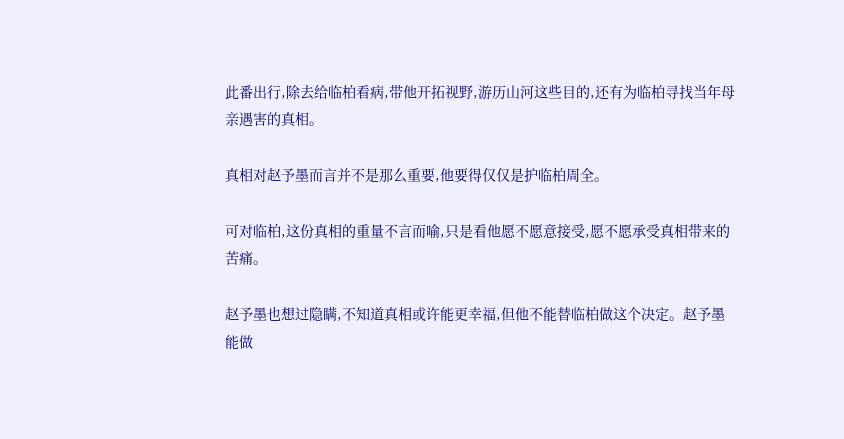此番出行,除去给临柏看病,带他开拓视野,游历山河这些目的,还有为临柏寻找当年母亲遇害的真相。

真相对赵予墨而言并不是那么重要,他要得仅仅是护临柏周全。

可对临柏,这份真相的重量不言而喻,只是看他愿不愿意接受,愿不愿承受真相带来的苦痛。

赵予墨也想过隐瞒,不知道真相或许能更幸福,但他不能替临柏做这个决定。赵予墨能做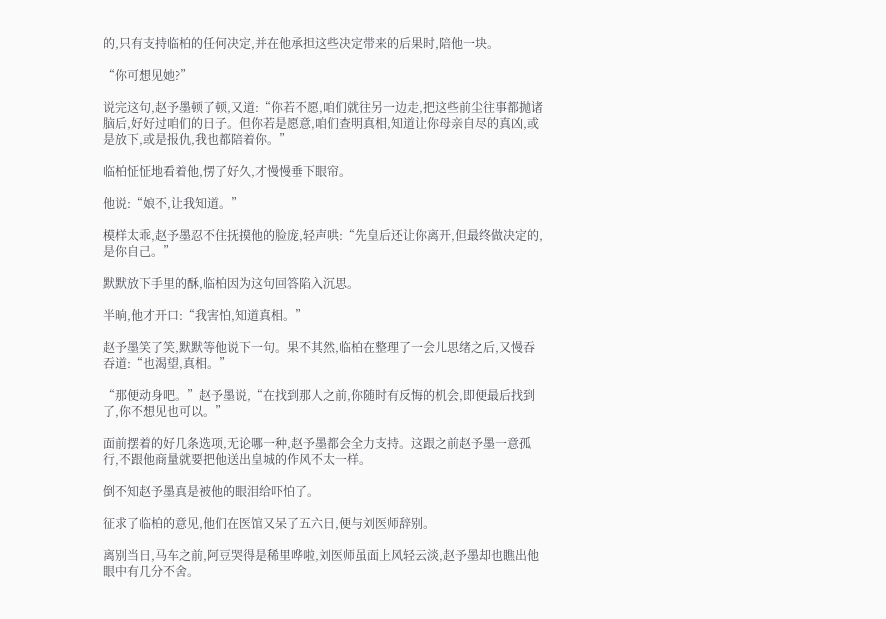的,只有支持临柏的任何决定,并在他承担这些决定带来的后果时,陪他一块。

“你可想见她?”

说完这句,赵予墨顿了顿,又道:“你若不愿,咱们就往另一边走,把这些前尘往事都抛诸脑后,好好过咱们的日子。但你若是愿意,咱们查明真相,知道让你母亲自尽的真凶,或是放下,或是报仇,我也都陪着你。”

临柏怔怔地看着他,愣了好久,才慢慢垂下眼帘。

他说:“娘不,让我知道。”

模样太乖,赵予墨忍不住抚摸他的脸庞,轻声哄:“先皇后还让你离开,但最终做决定的,是你自己。”

默默放下手里的酥,临柏因为这句回答陷入沉思。

半晌,他才开口:“我害怕,知道真相。”

赵予墨笑了笑,默默等他说下一句。果不其然,临柏在整理了一会儿思绪之后,又慢吞吞道:“也渴望,真相。”

“那便动身吧。”赵予墨说,“在找到那人之前,你随时有反悔的机会,即便最后找到了,你不想见也可以。”

面前摆着的好几条选项,无论哪一种,赵予墨都会全力支持。这跟之前赵予墨一意孤行,不跟他商量就要把他送出皇城的作风不太一样。

倒不知赵予墨真是被他的眼泪给吓怕了。

征求了临柏的意见,他们在医馆又呆了五六日,便与刘医师辞别。

离别当日,马车之前,阿豆哭得是稀里哗啦,刘医师虽面上风轻云淡,赵予墨却也瞧出他眼中有几分不舍。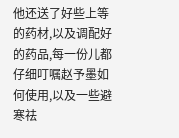他还送了好些上等的药材,以及调配好的药品,每一份儿都仔细叮嘱赵予墨如何使用,以及一些避寒祛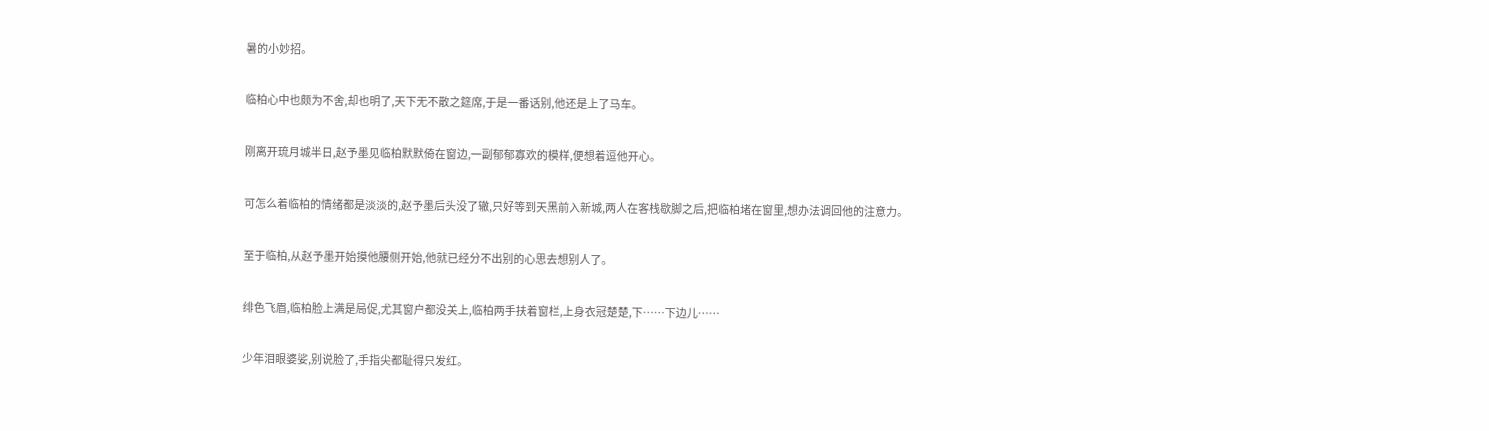暑的小妙招。

临柏心中也颇为不舍,却也明了,天下无不散之筵席,于是一番话别,他还是上了马车。

刚离开琉月城半日,赵予墨见临柏默默倚在窗边,一副郁郁寡欢的模样,便想着逗他开心。

可怎么着临柏的情绪都是淡淡的,赵予墨后头没了辙,只好等到天黑前入新城,两人在客栈歇脚之后,把临柏堵在窗里,想办法调回他的注意力。

至于临柏,从赵予墨开始摸他腰侧开始,他就已经分不出别的心思去想别人了。

绯色飞眉,临柏脸上满是局促,尤其窗户都没关上,临柏两手扶着窗栏,上身衣冠楚楚,下……下边儿……

少年泪眼婆娑,别说脸了,手指尖都耻得只发红。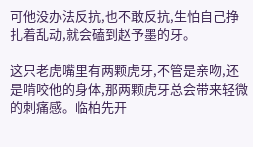可他没办法反抗,也不敢反抗,生怕自己挣扎着乱动,就会磕到赵予墨的牙。

这只老虎嘴里有两颗虎牙,不管是亲吻,还是啃咬他的身体,那两颗虎牙总会带来轻微的刺痛感。临柏先开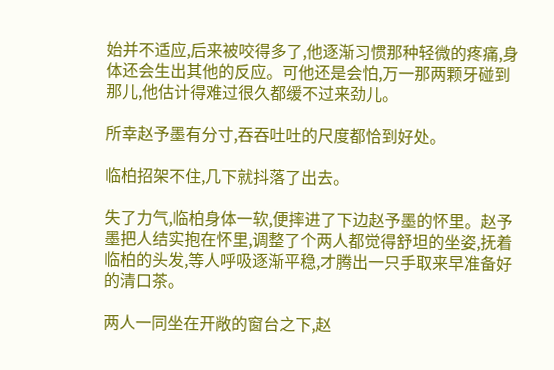始并不适应,后来被咬得多了,他逐渐习惯那种轻微的疼痛,身体还会生出其他的反应。可他还是会怕,万一那两颗牙碰到那儿,他估计得难过很久都缓不过来劲儿。

所幸赵予墨有分寸,吞吞吐吐的尺度都恰到好处。

临柏招架不住,几下就抖落了出去。

失了力气,临柏身体一软,便摔进了下边赵予墨的怀里。赵予墨把人结实抱在怀里,调整了个两人都觉得舒坦的坐姿,抚着临柏的头发,等人呼吸逐渐平稳,才腾出一只手取来早准备好的清口茶。

两人一同坐在开敞的窗台之下,赵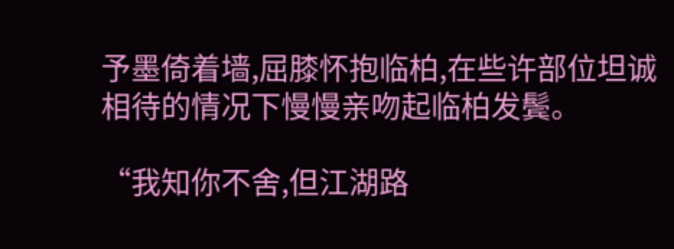予墨倚着墙,屈膝怀抱临柏,在些许部位坦诚相待的情况下慢慢亲吻起临柏发鬓。

“我知你不舍,但江湖路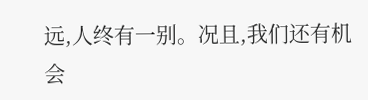远,人终有一别。况且,我们还有机会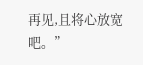再见,且将心放宽吧。”